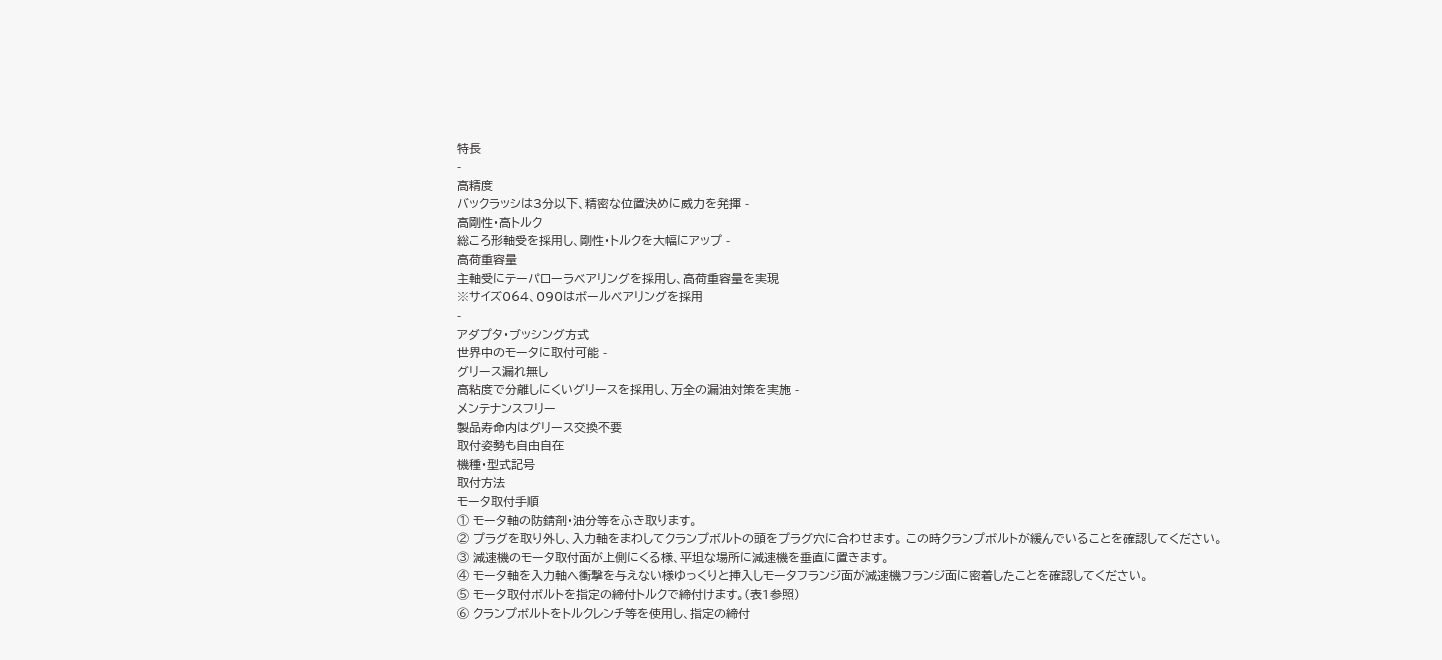特長
-
高精度
バックラッシは3分以下、精密な位置決めに威力を発揮 -
高剛性・高トルク
総ころ形軸受を採用し、剛性・トルクを大幅にアップ -
高荷重容量
主軸受にテーパローラベアリングを採用し、高荷重容量を実現
※サイズ064、090はボールベアリングを採用
-
アダプタ・ブッシング方式
世界中のモータに取付可能 -
グリース漏れ無し
高粘度で分離しにくいグリースを採用し、万全の漏油対策を実施 -
メンテナンスフリー
製品寿命内はグリース交換不要
取付姿勢も自由自在
機種・型式記号
取付方法
モータ取付手順
① モータ軸の防錆剤・油分等をふき取ります。
② プラグを取り外し、入力軸をまわしてクランプボルトの頭をプラグ穴に合わせます。 この時クランプボルトが緩んでいることを確認してください。
③ 減速機のモータ取付面が上側にくる様、平坦な場所に減速機を垂直に置きます。
④ モータ軸を入力軸へ衝撃を与えない様ゆっくりと挿入しモータフランジ面が減速機フランジ面に密着したことを確認してください。
⑤ モータ取付ボルトを指定の締付トルクで締付けます。(表1参照)
⑥ クランプボルトをトルクレンチ等を使用し、指定の締付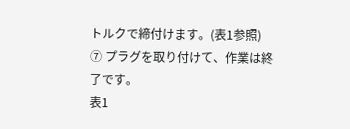トルクで締付けます。(表1参照)
⑦ プラグを取り付けて、作業は終了です。
表1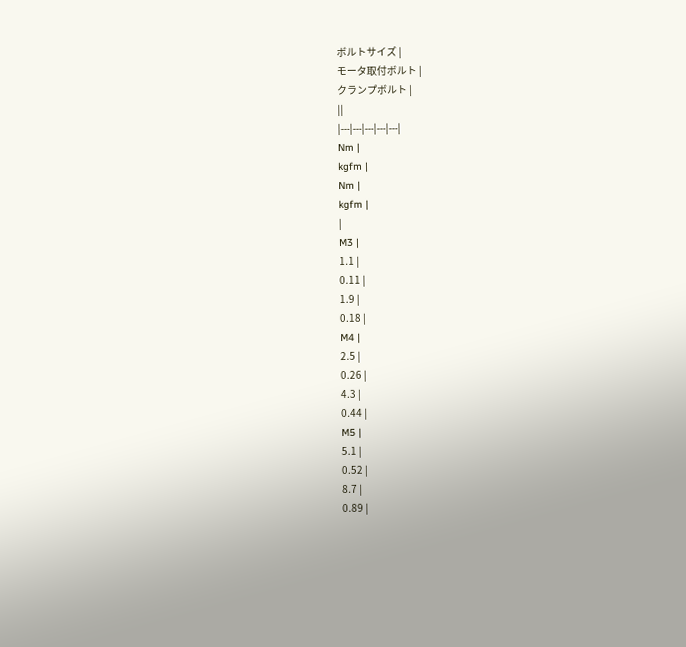ボルトサイズ |
モータ取付ボルト |
クランプボルト |
||
|---|---|---|---|---|
Nm |
kgfm |
Nm |
kgfm |
|
M3 |
1.1 |
0.11 |
1.9 |
0.18 |
M4 |
2.5 |
0.26 |
4.3 |
0.44 |
M5 |
5.1 |
0.52 |
8.7 |
0.89 |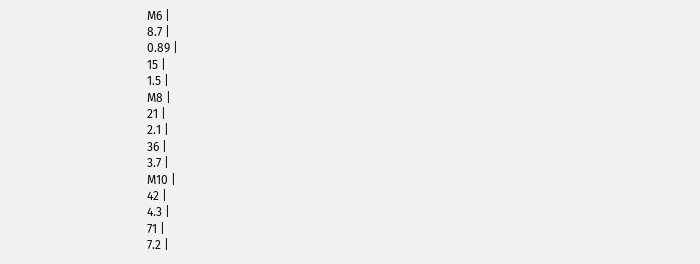M6 |
8.7 |
0.89 |
15 |
1.5 |
M8 |
21 |
2.1 |
36 |
3.7 |
M10 |
42 |
4.3 |
71 |
7.2 |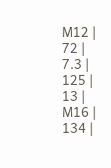M12 |
72 |
7.3 |
125 |
13 |
M16 |
134 |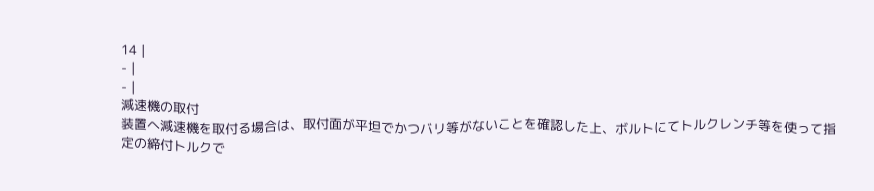14 |
- |
- |
減速機の取付
装置へ減速機を取付る場合は、取付面が平坦でかつバリ等がないことを確認した上、ボルトにてトルクレンチ等を使って指定の締付トルクで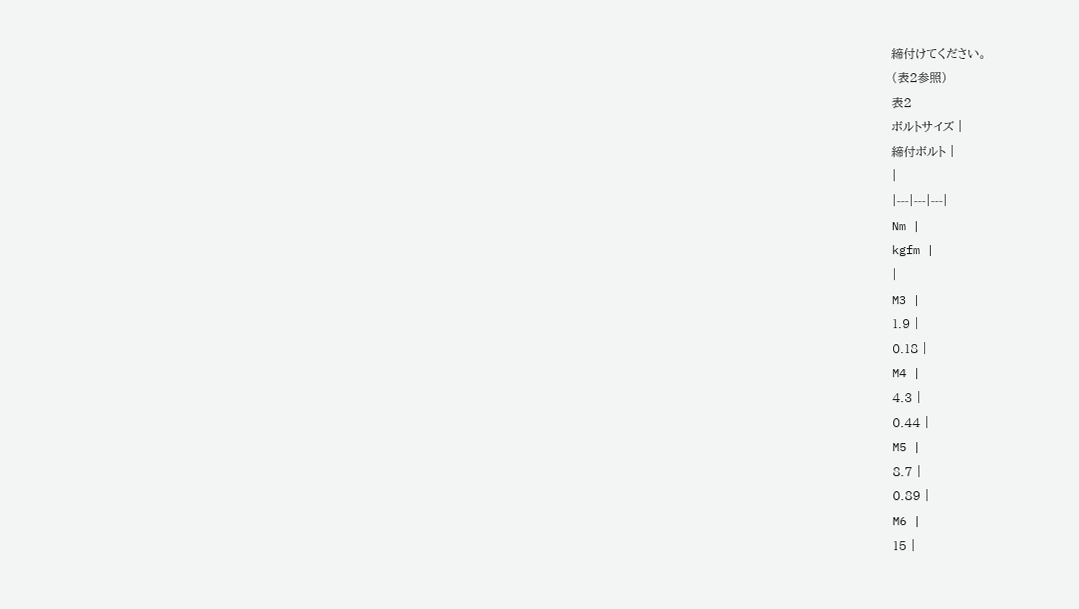締付けてください。
(表2参照)
表2
ボルトサイズ |
締付ボルト |
|
|---|---|---|
Nm |
kgfm |
|
M3 |
1.9 |
0.18 |
M4 |
4.3 |
0.44 |
M5 |
8.7 |
0.89 |
M6 |
15 |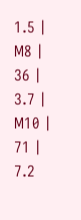1.5 |
M8 |
36 |
3.7 |
M10 |
71 |
7.2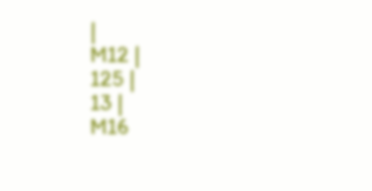|
M12 |
125 |
13 |
M16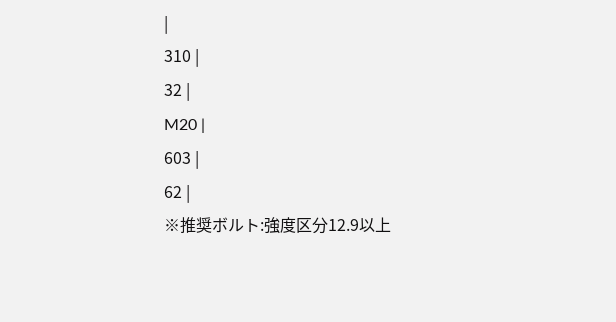|
310 |
32 |
M20 |
603 |
62 |
※推奨ボルト:強度区分12.9以上